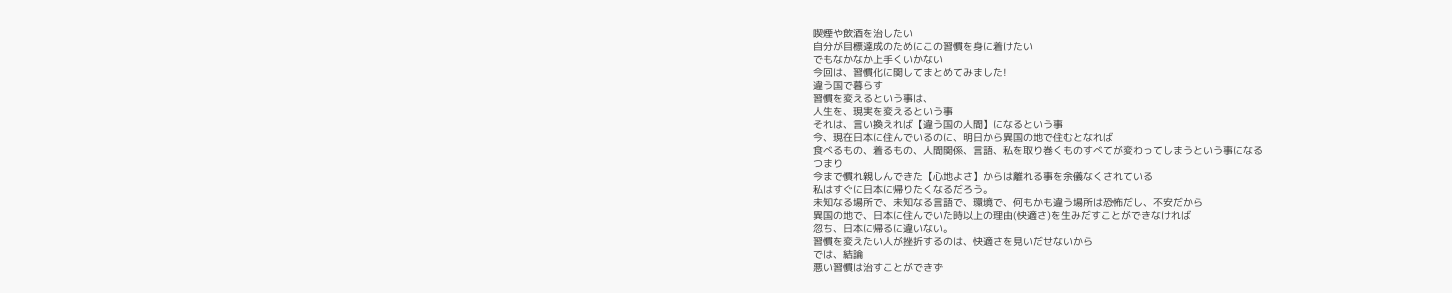喫煙や飲酒を治したい
自分が目標達成のためにこの習慣を身に着けたい
でもなかなか上手くいかない
今回は、習慣化に関してまとめてみました!
違う国で暮らす
習慣を変えるという事は、
人生を、現実を変えるという事
それは、言い換えれば【違う国の人間】になるという事
今、現在日本に住んでいるのに、明日から異国の地で住むとなれば
食べるもの、着るもの、人間関係、言語、私を取り巻くものすべてが変わってしまうという事になる
つまり
今まで慣れ親しんできた【心地よさ】からは離れる事を余儀なくされている
私はすぐに日本に帰りたくなるだろう。
未知なる場所で、未知なる言語で、環境で、何もかも違う場所は恐怖だし、不安だから
異国の地で、日本に住んでいた時以上の理由(快適さ)を生みだすことができなければ
忽ち、日本に帰るに違いない。
習慣を変えたい人が挫折するのは、快適さを見いだせないから
では、結論
悪い習慣は治すことができず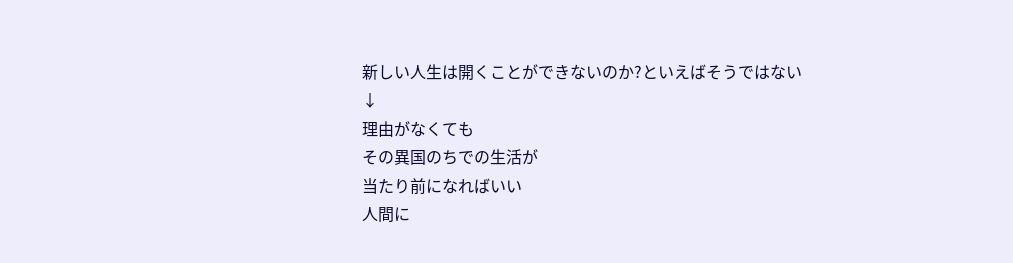新しい人生は開くことができないのか?といえばそうではない
↓
理由がなくても
その異国のちでの生活が
当たり前になればいい
人間に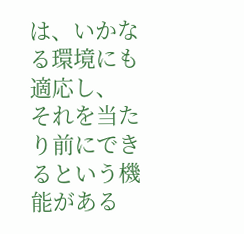は、いかなる環境にも適応し、
それを当たり前にできるという機能がある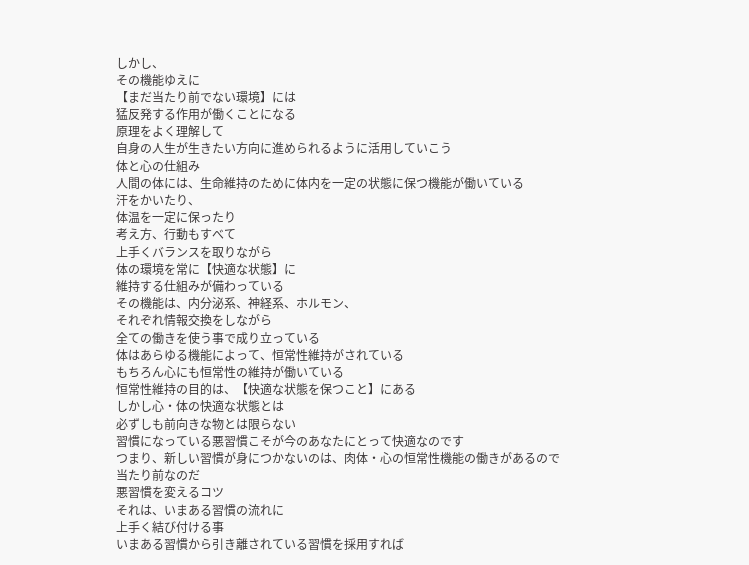しかし、
その機能ゆえに
【まだ当たり前でない環境】には
猛反発する作用が働くことになる
原理をよく理解して
自身の人生が生きたい方向に進められるように活用していこう
体と心の仕組み
人間の体には、生命維持のために体内を一定の状態に保つ機能が働いている
汗をかいたり、
体温を一定に保ったり
考え方、行動もすべて
上手くバランスを取りながら
体の環境を常に【快適な状態】に
維持する仕組みが備わっている
その機能は、内分泌系、神経系、ホルモン、
それぞれ情報交換をしながら
全ての働きを使う事で成り立っている
体はあらゆる機能によって、恒常性維持がされている
もちろん心にも恒常性の維持が働いている
恒常性維持の目的は、【快適な状態を保つこと】にある
しかし心・体の快適な状態とは
必ずしも前向きな物とは限らない
習慣になっている悪習慣こそが今のあなたにとって快適なのです
つまり、新しい習慣が身につかないのは、肉体・心の恒常性機能の働きがあるので
当たり前なのだ
悪習慣を変えるコツ
それは、いまある習慣の流れに
上手く結び付ける事
いまある習慣から引き離されている習慣を採用すれば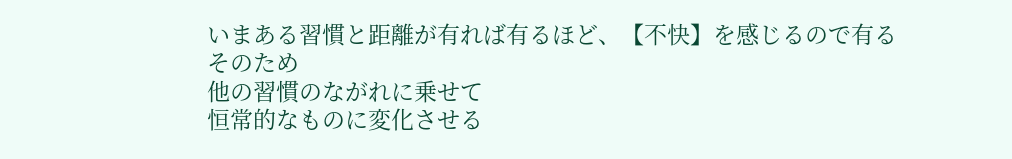いまある習慣と距離が有れば有るほど、【不快】を感じるので有る
そのため
他の習慣のながれに乗せて
恒常的なものに変化させる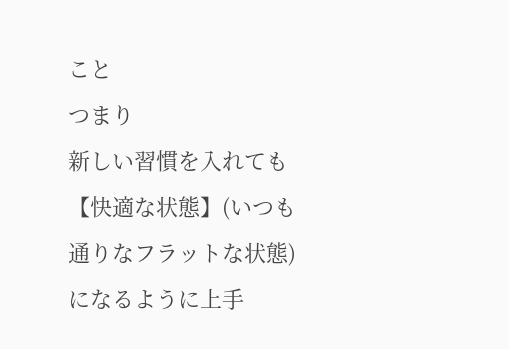こと
つまり
新しい習慣を入れても【快適な状態】(いつも通りなフラットな状態)
になるように上手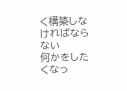く構築しなければならない
何かをしたくなっ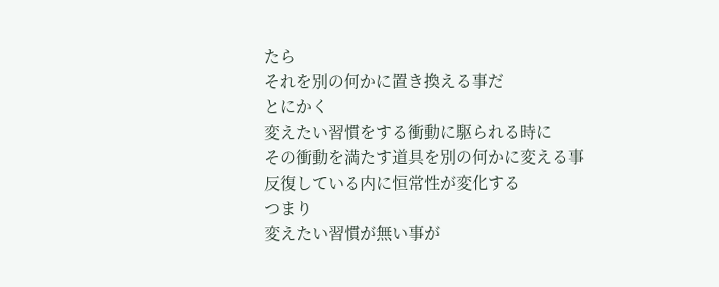たら
それを別の何かに置き換える事だ
とにかく
変えたい習慣をする衝動に駆られる時に
その衝動を満たす道具を別の何かに変える事
反復している内に恒常性が変化する
つまり
変えたい習慣が無い事が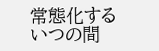常態化する
いつの間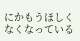にかもうほしくなくなっている